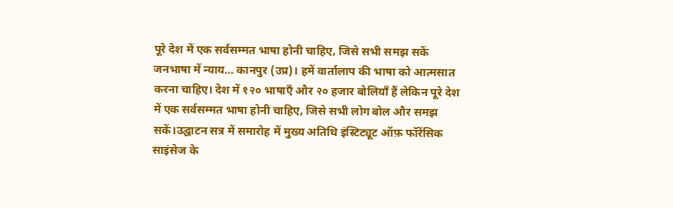पूरे देश में एक सर्वसम्मत भाषा होनी चाहिए, जिसे सभी समझ सकें
जनभाषा में न्याय… कानपुर (उप्र)। हमें वार्तालाप की भाषा को आत्मसात करना चाहिए। देश में १२० भाषाएँ और २० हजार बोलियाँ हैं लेकिन पूरे देश में एक सर्वसम्मत भाषा होनी चाहिए, जिसे सभी लोग बोल और समझ सकें।उद्घाटन सत्र में समारोह में मुख्य अतिथि इंस्टिट्यूट ऑफ़ फॉरेंसिक साइंसेज के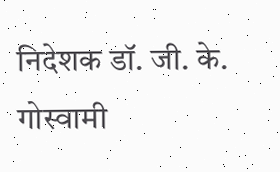निदेशक डॉ. जी. के. गोस्वामी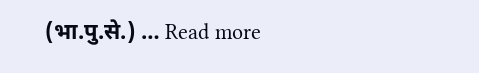(भा.पु.से.) … Read more